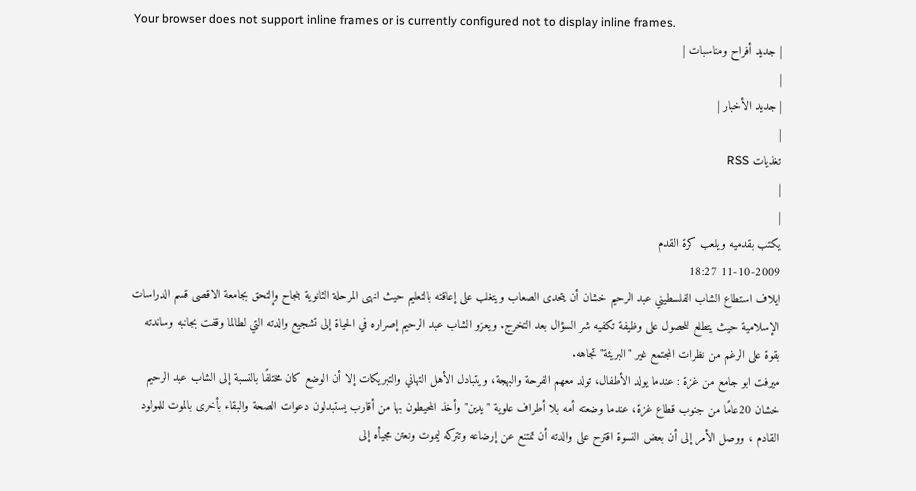Your browser does not support inline frames or is currently configured not to display inline frames.
| جديد أفراح ومناسبات |
|
| جديد الأخبار |
|
تغذيات RSS
|
|
يكتب بقدميه ويلعب كرة القدم
11-10-2009 18:27
ايلاف استطاع الشاب الفلسطيني عبد الرحيم خشان أن يتحدى الصعاب ويتغلب على إعاقته بالتعليم حيث انهى المرحلة الثانوية بنجاح وإلتحق بجامعة الاقصى قسم الدراسات الإسلامية حيث يتطلع للحصول على وظيفة تكفيه شر السؤال بعد التخرج. ويعزو الشاب عبد الرحيم إصراره في الحياة إلى تشجيع والدته التي لطالما وقفت بجانبه وساندته بقوة على الرغم من نظرات المجتمع غير "البريئة" تجاهه.
ميرفت ابو جامع من غزة : عندما يولد الأطفال، تولد معهم الفرحة والبهجة، ويتبادل الأهل التهاني والتبريكات إلا أن الوضع كان مختلفًا بالنسبة إلى الشاب عبد الرحيم خشان 20عامًا من جنوب قطاع غزة، عندما وضعته أمه بلا أطراف علوية "يدين" وأخذ المحيطون بها من أقارب يستبدلون دعوات الصحة والبقاء بأخرى بالموت للمولود القادم ، ووصل الأمر إلى أن بعض النسوة اقترح على والدته أن تمتنع عن إرضاعه وتتركه ليموت ونعتن مجيأه إلى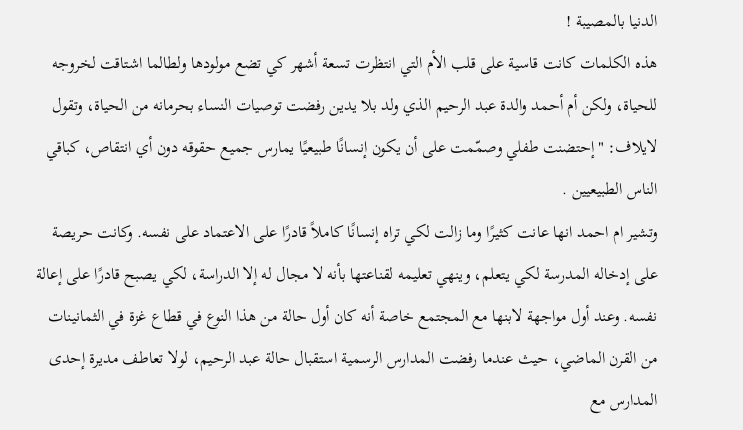الدنيا بالمصيبة !
هذه الكلمات كانت قاسية على قلب الأم التي انتظرت تسعة أشهر كي تضع مولودها ولطالما اشتاقت لخروجه للحياة، ولكن أم أحمد والدة عبد الرحيم الذي ولد بلا يدين رفضت توصيات النساء بحرمانه من الحياة، وتقول لايلاف: "إحتضنت طفلي وصمّمت على أن يكون إنسانًا طبيعيًا يمارس جميع حقوقه دون أي انتقاص، كباقي الناس الطبيعيين .
وتشير ام احمد انها عانت كثيرًا وما زالت لكي تراه إنسانًا كاملاً قادرًا على الاعتماد على نفسه. وكانت حريصة على إدخاله المدرسة لكي يتعلم، وينهي تعليمه لقناعتها بأنه لا مجال له إلا الدراسة، لكي يصبح قادرًا على إعالة نفسه. وعند أول مواجهة لابنها مع المجتمع خاصة أنه كان أول حالة من هذا النوع في قطاع غزة في الثمانينات من القرن الماضي، حيث عندما رفضت المدارس الرسمية استقبال حالة عبد الرحيم، لولا تعاطف مديرة إحدى المدارس مع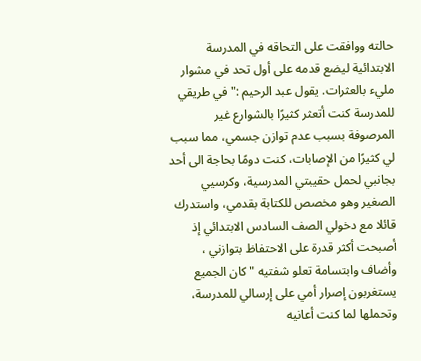حالته ووافقت على التحاقه في المدرسة الابتدائية ليضع قدمه على أول تحد في مشوار مليء بالعثرات. يقول عبد الرحيم :" في طريقي للمدرسة كنت أتعثر كثيرًا بالشوارع غير المرصوفة بسبب عدم توازن جسمي، مما سبب لي كثيرًا من الإصابات، كنت دومًا بحاجة الى أحد بجانبي لحمل حقيبتي المدرسية، وكرسيي الصغير وهو مخصص للكتابة بقدمي، واستدرك قائلا مع دخولي الصف السادس الابتدائي إذ أصبحت أكثر قدرة على الاحتفاظ بتوازني ، وأضاف وابتسامة تعلو شفتيه "كان الجميع يستغربون إصرار أمي على إرسالي للمدرسة، وتحملها لما كنت أعانيه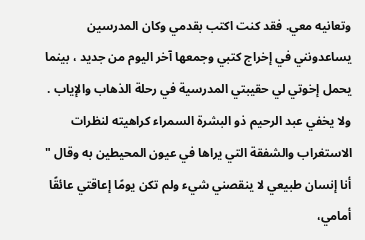وتعانيه معي. فقد كنت اكتب بقدمي وكان المدرسين يساعدونني في إخراج كتبي وجمعها آخر اليوم من جديد ، بينما يحمل إخوتي لي حقيبتي المدرسية في رحلة الذهاب والإياب .
ولا يخفي عبد الرحيم ذو البشرة السمراء كراهيته لنظرات الاستغراب والشفقة التي يراها في عيون المحيطين به وقال " أنا إنسان طبيعي لا ينقصني شيء ولم تكن يومًا إعاقتي عائقًا أمامي،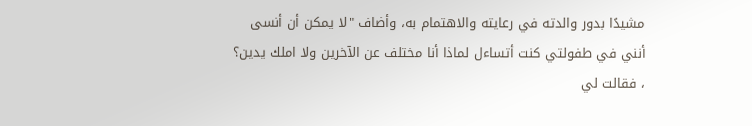مشيدًا بدور والدته في رعايته والاهتمام به، وأضاف "لا يمكن أن أنسى أنني في طفولتي كنت أتساءل لماذا أنا مختلف عن الآخرين ولا املك يدين؟ ، فقالت لي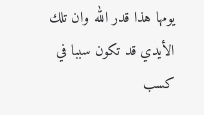يومها هذا قدر الله وان تلك الأيدي قد تكون سببا في كسب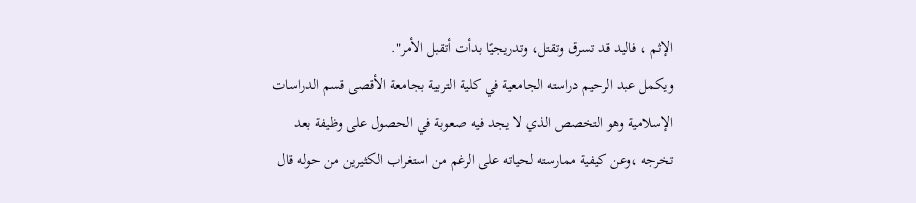الإثم ، فاليد قد تسرق وتقتل، وتدريجيًا بدأت أتقبل الأمر".
ويكمل عبد الرحيم دراسته الجامعية في كلية التربية بجامعة الأقصى قسم الدراسات الإسلامية وهو التخصص الذي لا يجد فيه صعوبة في الحصول على وظيفة بعد تخرجه ،وعن كيفية ممارسته لحياته على الرغم من استغراب الكثيرين من حوله قال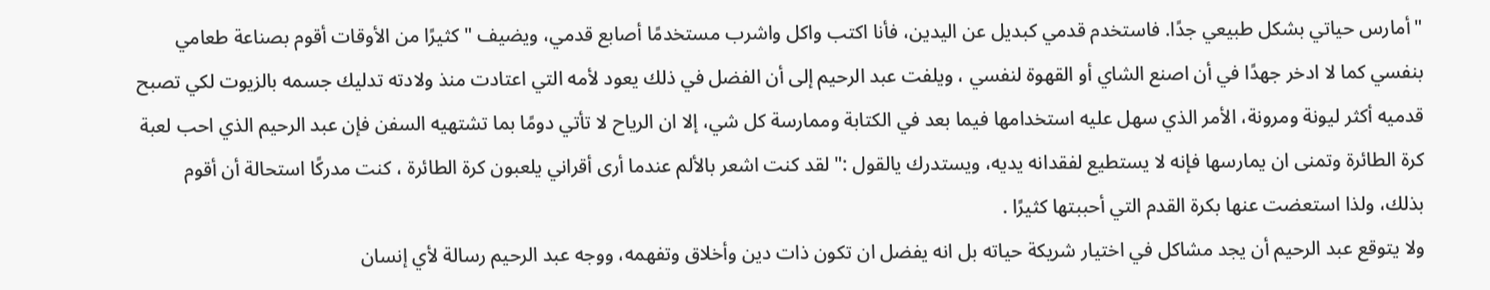"أمارس حياتي بشكل طبيعي جدًا. فاستخدم قدمي كبديل عن اليدين، فأنا اكتب واكل واشرب مستخدمًا أصابع قدمي، ويضيف "كثيرًا من الأوقات أقوم بصناعة طعامي بنفسي كما لا ادخر جهدًا في أن اصنع الشاي أو القهوة لنفسي ، ويلفت عبد الرحيم إلى أن الفضل في ذلك يعود لأمه التي اعتادت منذ ولادته تدليك جسمه بالزيوت لكي تصبح قدميه أكثر ليونة ومرونة، الأمر الذي سهل عليه استخدامها فيما بعد في الكتابة وممارسة كل شي، إلا ان الرياح لا تأتي دومًا بما تشتهيه السفن فإن عبد الرحيم الذي احب لعبة كرة الطائرة وتمنى ان يمارسها فإنه لا يستطيع لفقدانه يديه، ويستدرك يالقول :" لقد كنت اشعر بالألم عندما أرى أقراني يلعبون كرة الطائرة ، كنت مدركًا استحالة أن أقوم بذلك، ولذا استعضت عنها بكرة القدم التي أحببتها كثيرًا .
ولا يتوقع عبد الرحيم أن يجد مشاكل في اختيار شريكة حياته بل انه يفضل ان تكون ذات دين وأخلاق وتفهمه، ووجه عبد الرحيم رسالة لأي إنسان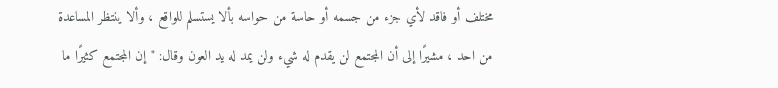مختلف أو فاقد لأي جزء من جسمه أو حاسة من حواسه بألا يستسلم للواقع ، وألا ينتظر المساعدة من احد ، مشيرًا إلى أن المجتمع لن يقدم له شيء ولن يمد له يد العون وقال: "إن المجتمع كثيرًا ما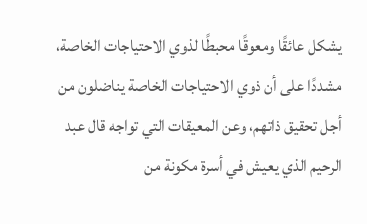يشكل عائقًا ومعوقًا محبطًا لذوي الاحتياجات الخاصة، مشددًا على أن ذوي الاحتياجات الخاصة يناضلون من أجل تحقيق ذاتهم، وعن المعيقات التي تواجه قال عبد الرحيم الذي يعيش في أسرة مكونة من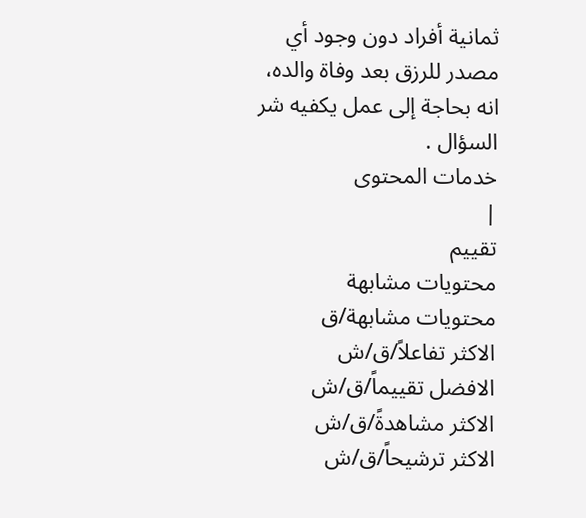ثمانية أفراد دون وجود أي مصدر للرزق بعد وفاة والده، انه بحاجة إلى عمل يكفيه شر السؤال .
خدمات المحتوى
|
تقييم
محتويات مشابهة
محتويات مشابهة/ق
الاكثر تفاعلاً/ق/ش
الافضل تقييماً/ق/ش
الاكثر مشاهدةً/ق/ش
الاكثر ترشيحاً/ق/ش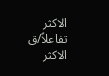الاكثر تفاعلاً/ق
الاكثر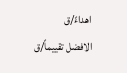اهداءً/ق
الافضل تقييماً/ق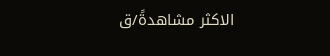الاكثر مشاهدةً/ق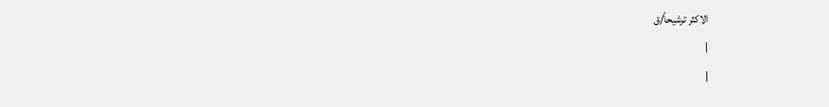الاكثر ترشيحاً/ق
|
|